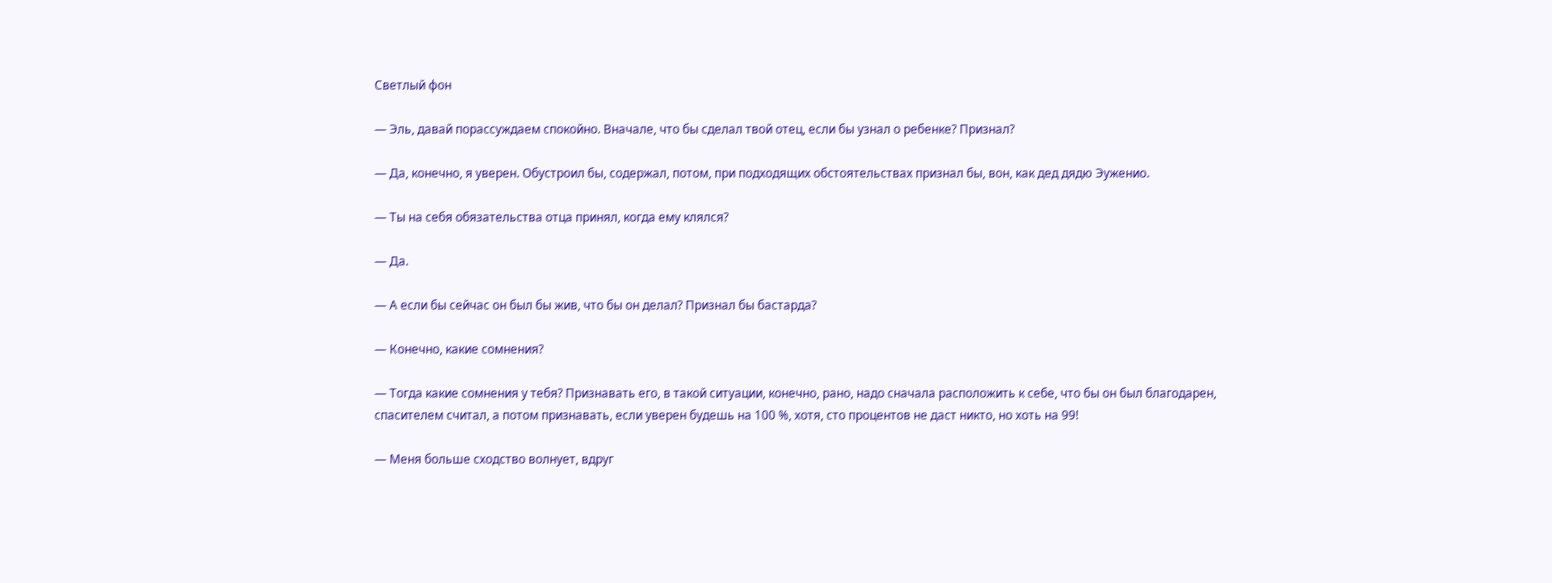Светлый фон

— Эль, давай порассуждаем спокойно. Вначале, что бы сделал твой отец, если бы узнал о ребенке? Признал?

— Да, конечно, я уверен. Обустроил бы, содержал, потом, при подходящих обстоятельствах признал бы, вон, как дед дядю Эуженио.

— Ты на себя обязательства отца принял, когда ему клялся?

— Да.

— А если бы сейчас он был бы жив, что бы он делал? Признал бы бастарда?

— Конечно, какие сомнения?

— Тогда какие сомнения у тебя? Признавать его, в такой ситуации, конечно, рано, надо сначала расположить к себе, что бы он был благодарен, спасителем считал, а потом признавать, если уверен будешь на 100 %, хотя, сто процентов не даст никто, но хоть на 99!

— Меня больше сходство волнует, вдруг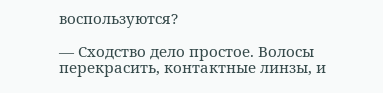воспользуются?

— Сходство дело простое. Волосы перекрасить, контактные линзы, и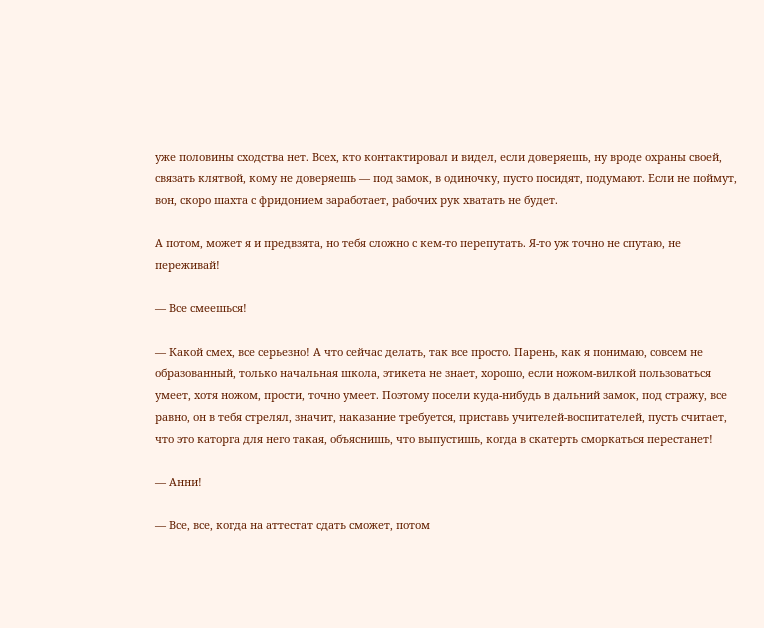уже половины сходства нет. Всех, кто контактировал и видел, если доверяешь, ну вроде охраны своей, связать клятвой, кому не доверяешь — под замок, в одиночку, пусто посидят, подумают. Если не поймут, вон, скоро шахта с фридонием заработает, рабочих рук хватать не будет.

А потом, может я и предвзята, но тебя сложно с кем-то перепутать. Я-то уж точно не спутаю, не переживай!

— Все смеешься!

— Какой смех, все серьезно! А что сейчас делать, так все просто. Парень, как я понимаю, совсем не образованный, только начальная школа, этикета не знает, хорошо, если ножом-вилкой пользоваться умеет, хотя ножом, прости, точно умеет. Поэтому посели куда-нибудь в дальний замок, под стражу, все равно, он в тебя стрелял, значит, наказание требуется, приставь учителей-воспитателей, пусть считает, что это каторга для него такая, объяснишь, что выпустишь, когда в скатерть сморкаться перестанет!

— Анни!

— Все, все, когда на аттестат сдать сможет, потом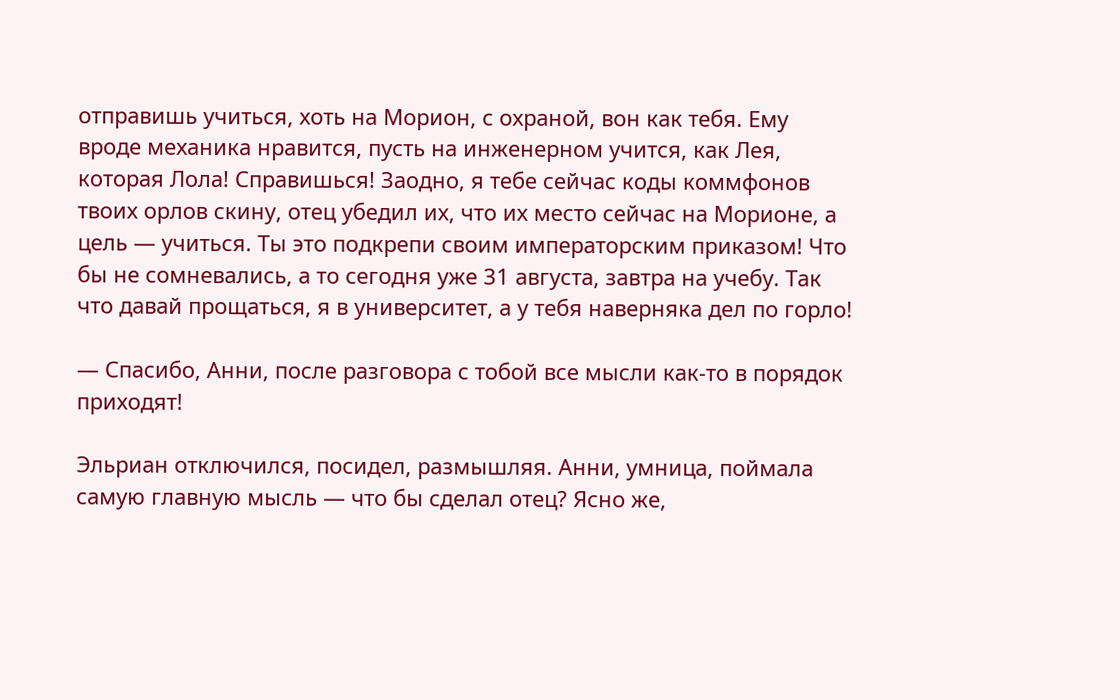отправишь учиться, хоть на Морион, с охраной, вон как тебя. Ему вроде механика нравится, пусть на инженерном учится, как Лея, которая Лола! Справишься! Заодно, я тебе сейчас коды коммфонов твоих орлов скину, отец убедил их, что их место сейчас на Морионе, а цель — учиться. Ты это подкрепи своим императорским приказом! Что бы не сомневались, а то сегодня уже 31 августа, завтра на учебу. Так что давай прощаться, я в университет, а у тебя наверняка дел по горло!

— Спасибо, Анни, после разговора с тобой все мысли как-то в порядок приходят!

Эльриан отключился, посидел, размышляя. Анни, умница, поймала самую главную мысль — что бы сделал отец? Ясно же,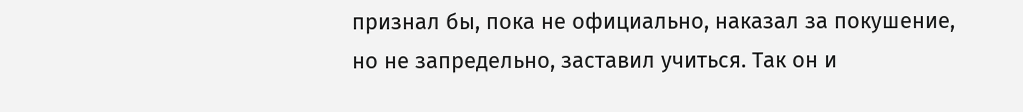признал бы, пока не официально, наказал за покушение, но не запредельно, заставил учиться. Так он и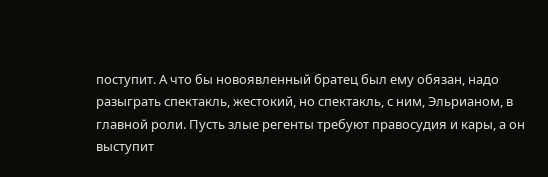поступит. А что бы новоявленный братец был ему обязан, надо разыграть спектакль, жестокий, но спектакль, с ним, Эльрианом, в главной роли. Пусть злые регенты требуют правосудия и кары, а он выступит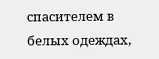спасителем в белых одеждах,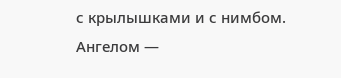с крылышками и с нимбом. Ангелом —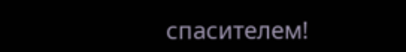спасителем!